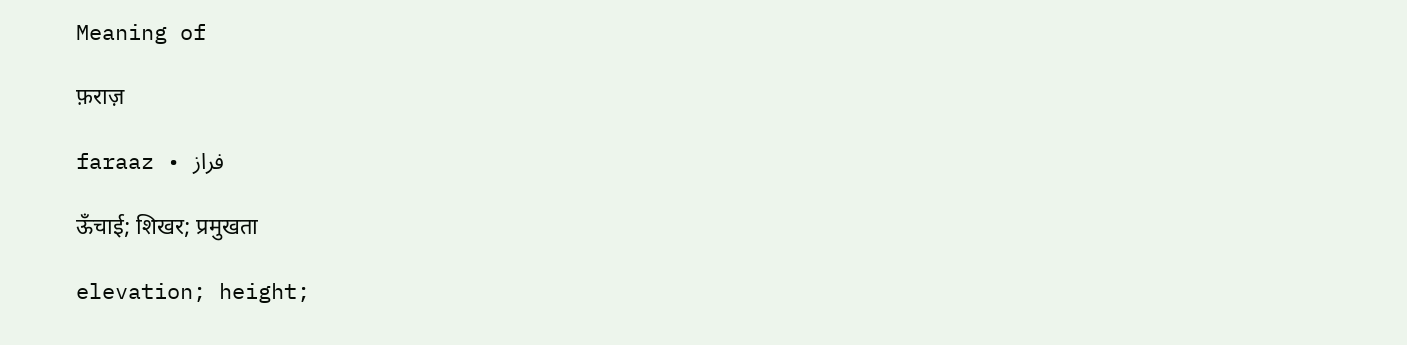Meaning of

फ़राज़

faraaz • فراز

ऊँचाई; शिखर; प्रमुखता

elevation; height;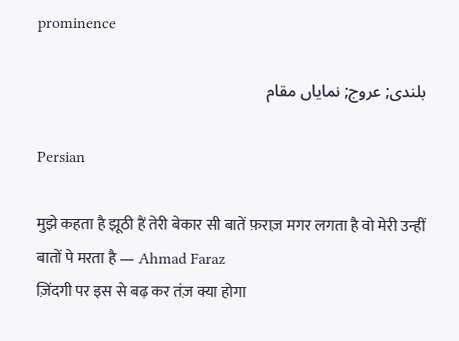prominence

بلندی; عروج; نمایاں مقام

Persian

मुझे कहता है झूठी हैं तेरी बेकार सी बातें फ़राज़ मगर लगता है वो मेरी उन्हीं बातों पे मरता है — Ahmad Faraz
ज़िंदगी पर इस से बढ़ कर तंज़ क्या होगा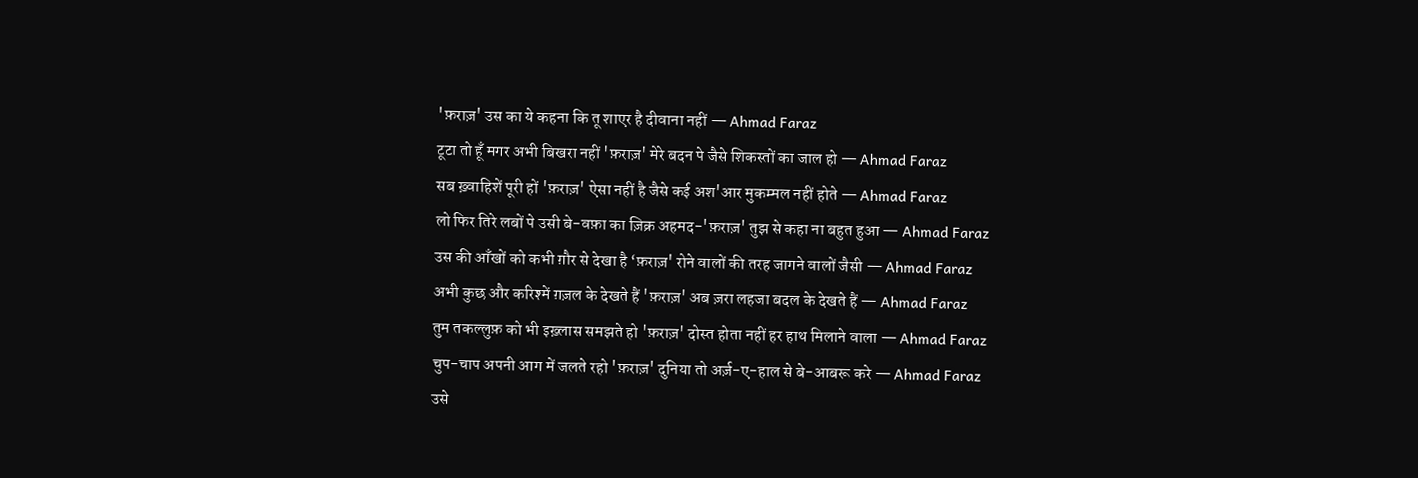'फ़राज़' उस का ये कहना कि तू शाएर है दीवाना नहीं — Ahmad Faraz
टूटा तो हूँ मगर अभी बिखरा नहीं 'फ़राज़' मेरे बदन पे जैसे शिकस्तों का जाल हो — Ahmad Faraz
सब ख़्वाहिशें पूरी हों 'फ़राज़' ऐसा नहीं है जैसे कई अश'आर मुकम्मल नहीं होते — Ahmad Faraz
लो फिर तिरे लबों पे उसी बे-वफ़ा का ज़िक्र अहमद-'फ़राज़' तुझ से कहा ना बहुत हुआ — Ahmad Faraz
उस की आँखों को कभी ग़ौर से देखा है ‘फ़राज़' रोने वालों की तरह जागने वालों जैसी — Ahmad Faraz
अभी कुछ और करिश्में ग़ज़ल के देखते हैं 'फ़राज़' अब ज़रा लहजा बदल के देखते हैं — Ahmad Faraz
तुम तकल्लुफ़ को भी इख़्लास समझते हो 'फ़राज़' दोस्त होता नहीं हर हाथ मिलाने वाला — Ahmad Faraz
चुप-चाप अपनी आग में जलते रहो 'फ़राज़' दुनिया तो अर्ज़-ए-हाल से बे-आबरू करे — Ahmad Faraz
उसे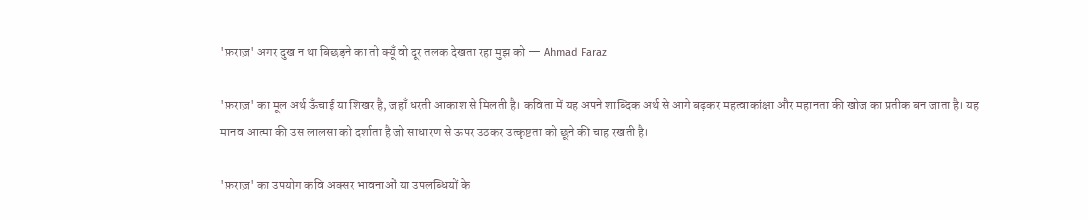'फ़राज़' अगर दुख न था बिछड़ने का तो क्यूँ वो दूर तलक देखता रहा मुझ को — Ahmad Faraz

'फ़राज़' का मूल अर्थ ऊँचाई या शिखर है, जहाँ धरती आकाश से मिलती है। कविता में यह अपने शाब्दिक अर्थ से आगे बढ़कर महत्वाकांक्षा और महानता की खोज का प्रतीक बन जाता है। यह मानव आत्मा की उस लालसा को दर्शाता है जो साधारण से ऊपर उठकर उत्कृष्टता को छूने की चाह रखती है।

'फ़राज़' का उपयोग कवि अक्सर भावनाओं या उपलब्धियों के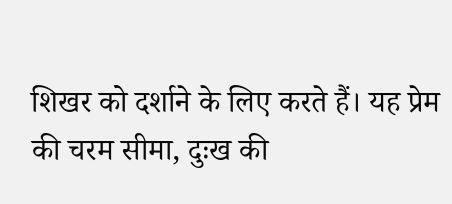शिखर को दर्शाने के लिए करते हैं। यह प्रेम की चरम सीमा, दुःख की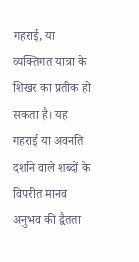गहराई, या व्यक्तिगत यात्रा के शिखर का प्रतीक हो सकता है। यह गहराई या अवनति दर्शाने वाले शब्दों के विपरीत मानव अनुभव की द्वैतता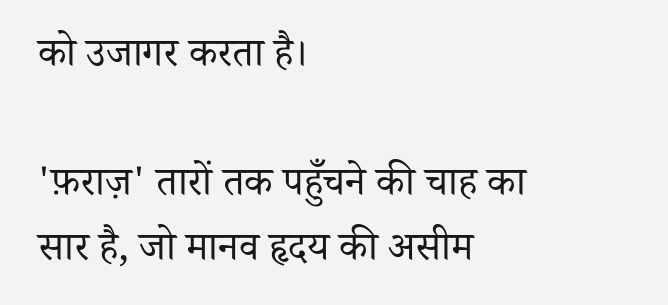को उजागर करता है।

'फ़राज़' तारों तक पहुँचने की चाह का सार है, जो मानव हृदय की असीम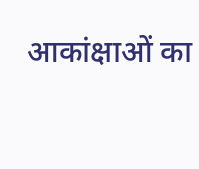आकांक्षाओं का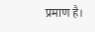प्रमाण है।